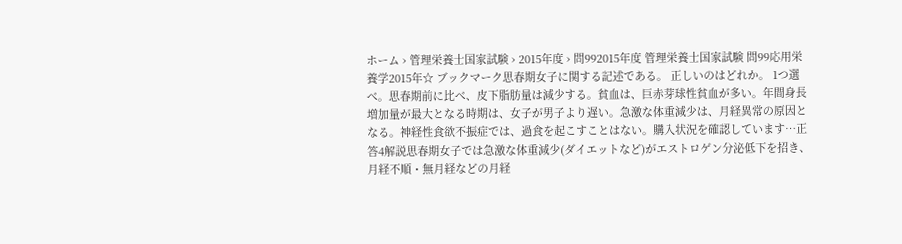ホーム › 管理栄養士国家試験 › 2015年度 › 問992015年度 管理栄養士国家試験 問99応用栄養学2015年☆ ブックマーク思春期女子に関する記述である。 正しいのはどれか。 1つ選べ。思春期前に比べ、皮下脂肪量は減少する。貧血は、巨赤芽球性貧血が多い。年間身長増加量が最大となる時期は、女子が男子より遅い。急激な体重減少は、月経異常の原因となる。神経性食欲不振症では、過食を起こすことはない。購入状況を確認しています…正答4解説思春期女子では急激な体重減少(ダイエットなど)がエストロゲン分泌低下を招き、月経不順・無月経などの月経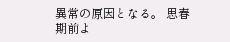異常の原因となる。 思春期前よ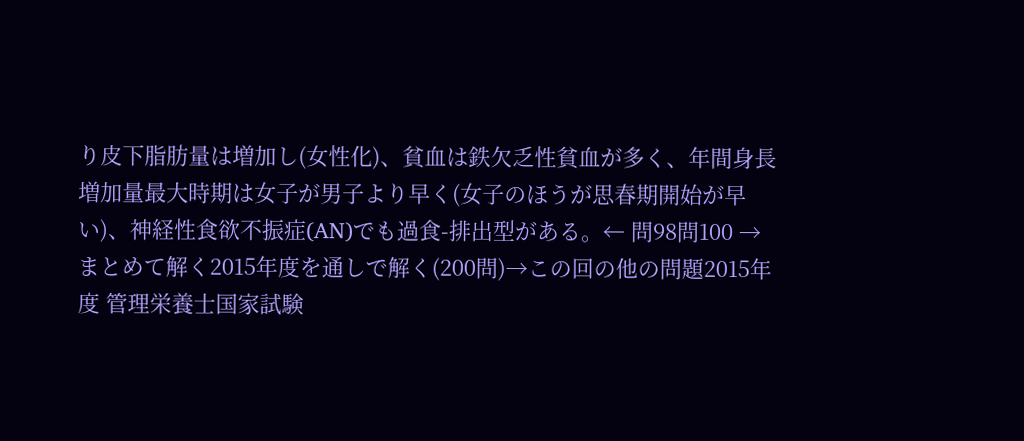り皮下脂肪量は増加し(女性化)、貧血は鉄欠乏性貧血が多く、年間身長増加量最大時期は女子が男子より早く(女子のほうが思春期開始が早い)、神経性食欲不振症(AN)でも過食-排出型がある。← 問98問100 →まとめて解く2015年度を通しで解く(200問)→この回の他の問題2015年度 管理栄養士国家試験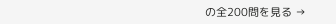の全200問を見る →